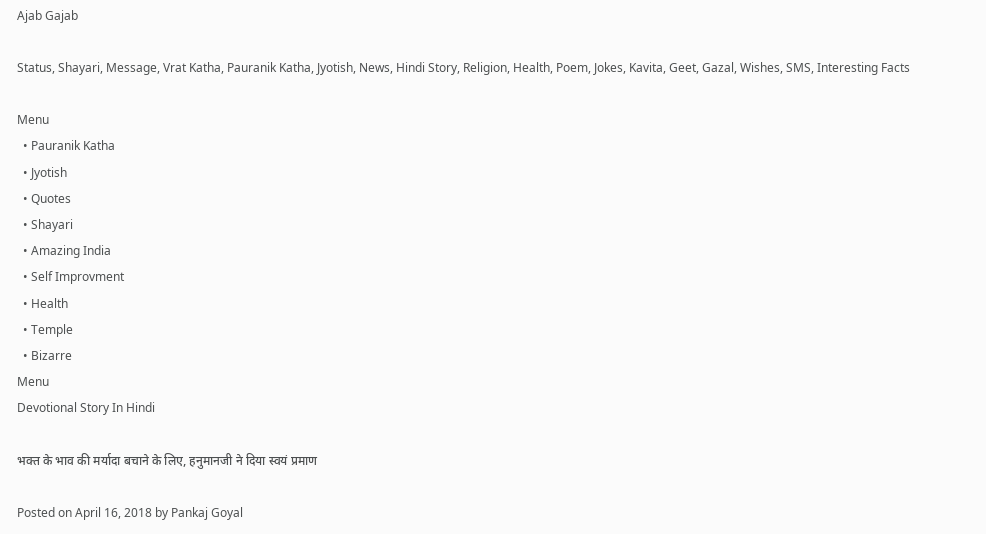Ajab Gajab

Status, Shayari, Message, Vrat Katha, Pauranik Katha, Jyotish, News, Hindi Story, Religion, Health, Poem, Jokes, Kavita, Geet, Gazal, Wishes, SMS, Interesting Facts

Menu
  • Pauranik Katha
  • Jyotish
  • Quotes
  • Shayari
  • Amazing India
  • Self Improvment
  • Health
  • Temple
  • Bizarre
Menu
Devotional Story In Hindi

भक्त के भाव की मर्यादा बचाने के लिए, हनुमानजी ने दिया स्वयं प्रमाण

Posted on April 16, 2018 by Pankaj Goyal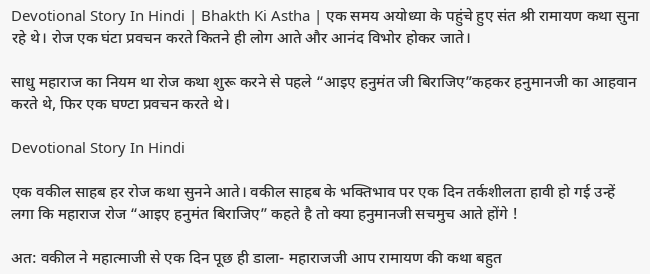Devotional Story In Hindi | Bhakth Ki Astha | एक समय अयोध्या के पहुंचे हुए संत श्री रामायण कथा सुना रहे थे। रोज एक घंटा प्रवचन करते कितने ही लोग आते और आनंद विभोर होकर जाते।

साधु महाराज का नियम था रोज कथा शुरू करने से पहले “आइए हनुमंत जी बिराजिए”कहकर हनुमानजी का आहवान करते थे, फिर एक घण्टा प्रवचन करते थे।

Devotional Story In Hindi

एक वकील साहब हर रोज कथा सुनने आते। वकील साहब के भक्तिभाव पर एक दिन तर्कशीलता हावी हो गई उन्हें लगा कि महाराज रोज “आइए हनुमंत बिराजिए” कहते है तो क्या हनुमानजी सचमुच आते होंगे !

अत: वकील ने महात्माजी से एक दिन पूछ ही डाला- महाराजजी आप रामायण की कथा बहुत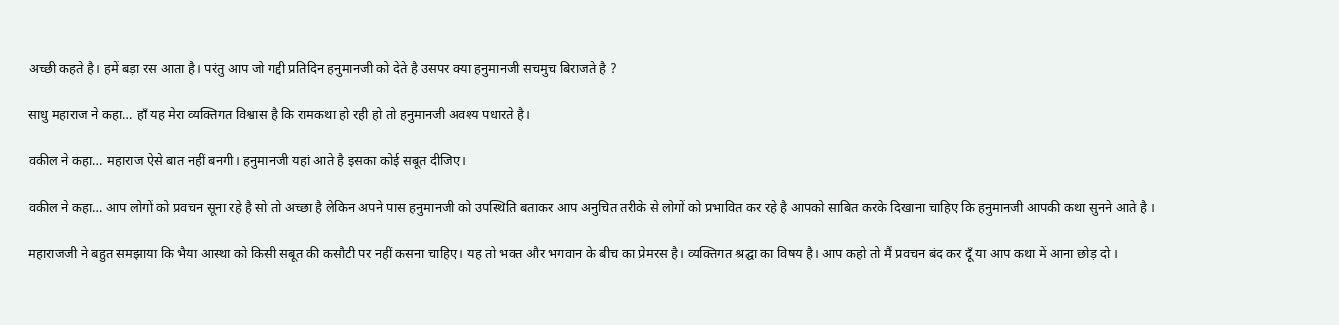अच्छी कहते है। हमें बड़ा रस आता है। परंतु आप जो गद्दी प्रतिदिन हनुमानजी को देते है उसपर क्या हनुमानजी सचमुच बिराजते है ?

साधु महाराज ने कहा… हाँ यह मेरा व्यक्तिगत विश्वास है कि रामकथा हो रही हो तो हनुमानजी अवश्य पधारते है।

वकील ने कहा… महाराज ऐसे बात नहीं बनगी। हनुमानजी यहां आते है इसका कोई सबूत दीजिए।

वकील ने कहा… आप लोगों को प्रवचन सूना रहे है सो तो अच्छा है लेकिन अपने पास हनुमानजी को उपस्थिति बताकर आप अनुचित तरीके से लोगों को प्रभावित कर रहे है आपको साबित करके दिखाना चाहिए कि हनुमानजी आपकी कथा सुनने आते है ।

महाराजजी ने बहुत समझाया कि भैया आस्था को किसी सबूत की कसौटी पर नहीं कसना चाहिए। यह तो भक्त और भगवान के बीच का प्रेमरस है। व्यक्तिगत श्रद्घा का विषय है। आप कहो तो मैं प्रवचन बंद कर दूँ या आप कथा में आना छोड़ दो ।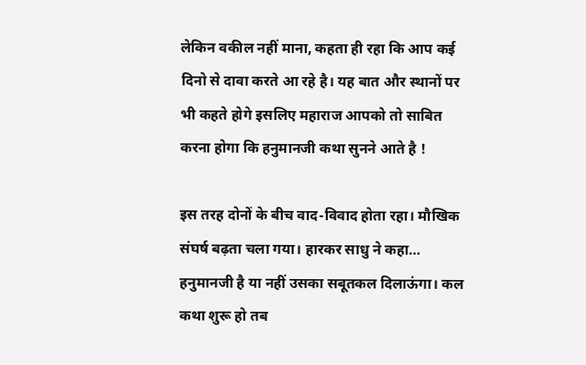लेकिन वकील नहीं माना, कहता ही रहा कि आप कई दिनो से दावा करते आ रहे है। यह बात और स्थानों पर भी कहते होगे इसलिए महाराज आपको तो साबित करना होगा कि हनुमानजी कथा सुनने आते है !

इस तरह दोनों के बीच वाद-विवाद होता रहा। मौखिक संघर्ष बढ़ता चला गया। हारकर साधु ने कहा… हनुमानजी है या नहीं उसका सबूतकल दिलाऊंगा। कल कथा शुरू हो तब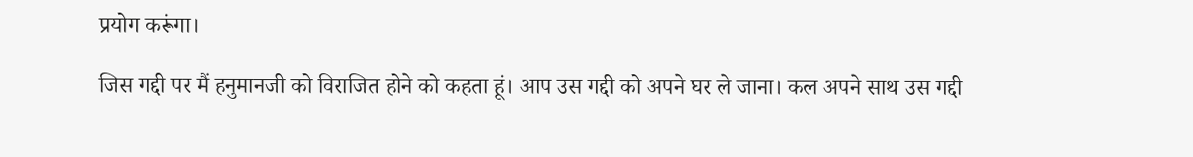प्रयोग करूंगा।

जिस गद्दी पर मैं हनुमानजी को विराजित होने को कहता हूं। आप उस गद्दी को अपने घर ले जाना। कल अपने साथ उस गद्दी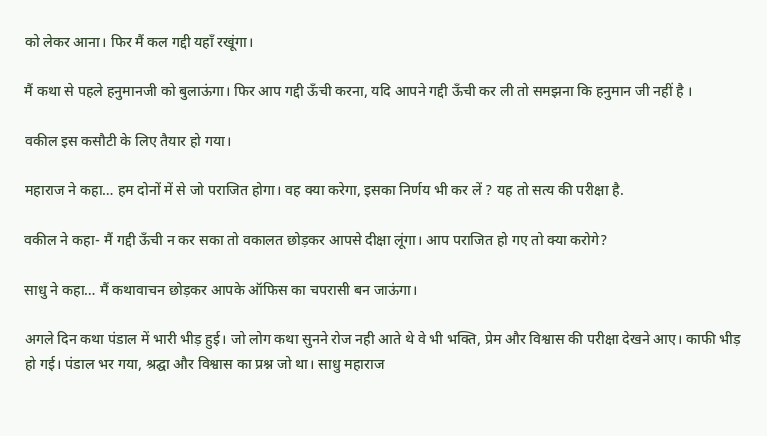को लेकर आना। फिर मैं कल गद्दी यहाँ रखूंगा।

मैं कथा से पहले हनुमानजी को बुलाऊंगा। फिर आप गद्दी ऊँची करना, यदि आपने गद्दी ऊँची कर ली तो समझना कि हनुमान जी नहीं है ।

वकील इस कसौटी के लिए तैयार हो गया।

महाराज ने कहा… हम दोनों में से जो पराजित होगा। वह क्या करेगा, इसका निर्णय भी कर लें ? यह तो सत्य की परीक्षा है.

वकील ने कहा- मैं गद्दी ऊँची न कर सका तो वकालत छोड़कर आपसे दीक्षा लूंगा। आप पराजित हो गए तो क्या करोगे?

साधु ने कहा… मैं कथावाचन छोड़कर आपके ऑफिस का चपरासी बन जाऊंगा।

अगले दिन कथा पंडाल में भारी भीड़ हुई। जो लोग कथा सुनने रोज नही आते थे वे भी भक्ति, प्रेम और विश्वास की परीक्षा देखने आए। काफी भीड़ हो गई। पंडाल भर गया, श्रद्घा और विश्वास का प्रश्न जो था। साधु महाराज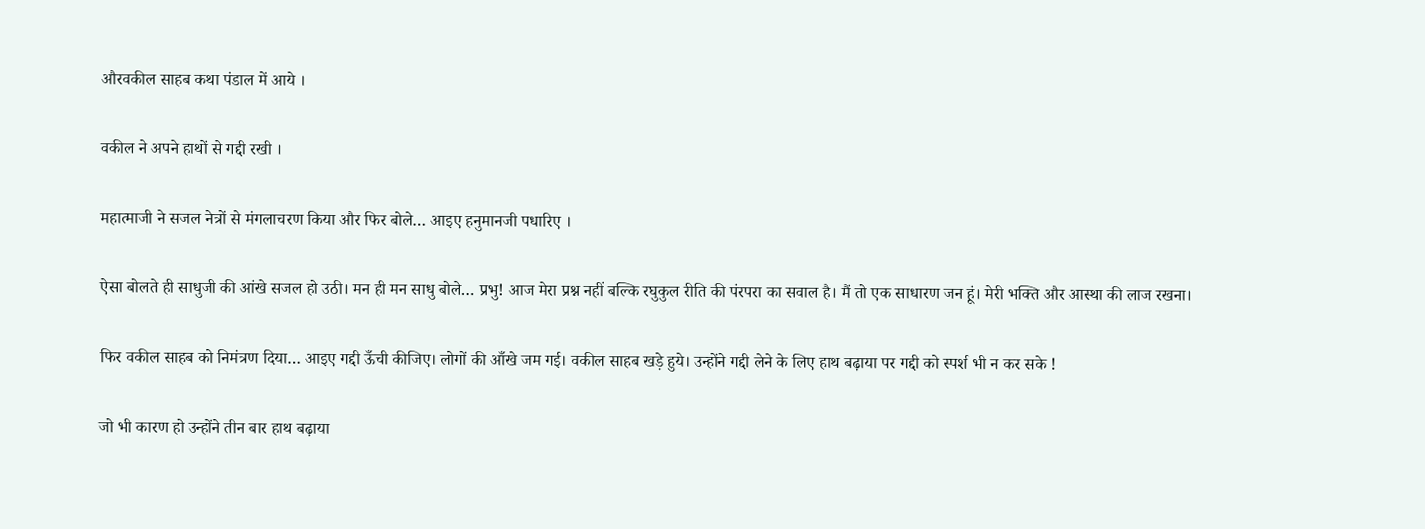औरवकील साहब कथा पंडाल में आये ।

वकील ने अपने हाथों से गद्दी रखी ।

महात्माजी ने सजल नेत्रों से मंगलाचरण किया और फिर बोले… आइए हनुमानजी पधारिए ।

ऐसा बोलते ही साधुजी की आंखे सजल हो उठी। मन ही मन साधु बोले… प्रभु! आज मेरा प्रश्न नहीं बल्कि रघुकुल रीति की पंरपरा का सवाल है। मैं तो एक साधारण जन हूं। मेरी भक्ति और आस्था की लाज रखना।

फिर वकील साहब को निमंत्रण दिया… आइए गद्दी ऊँची कीजिए। लोगों की आँखे जम गई। वकील साहब खड़े हुये। उन्होंने गद्दी लेने के लिए हाथ बढ़ाया पर गद्दी को स्पर्श भी न कर सके !

जो भी कारण हो उन्होंने तीन बार हाथ बढ़ाया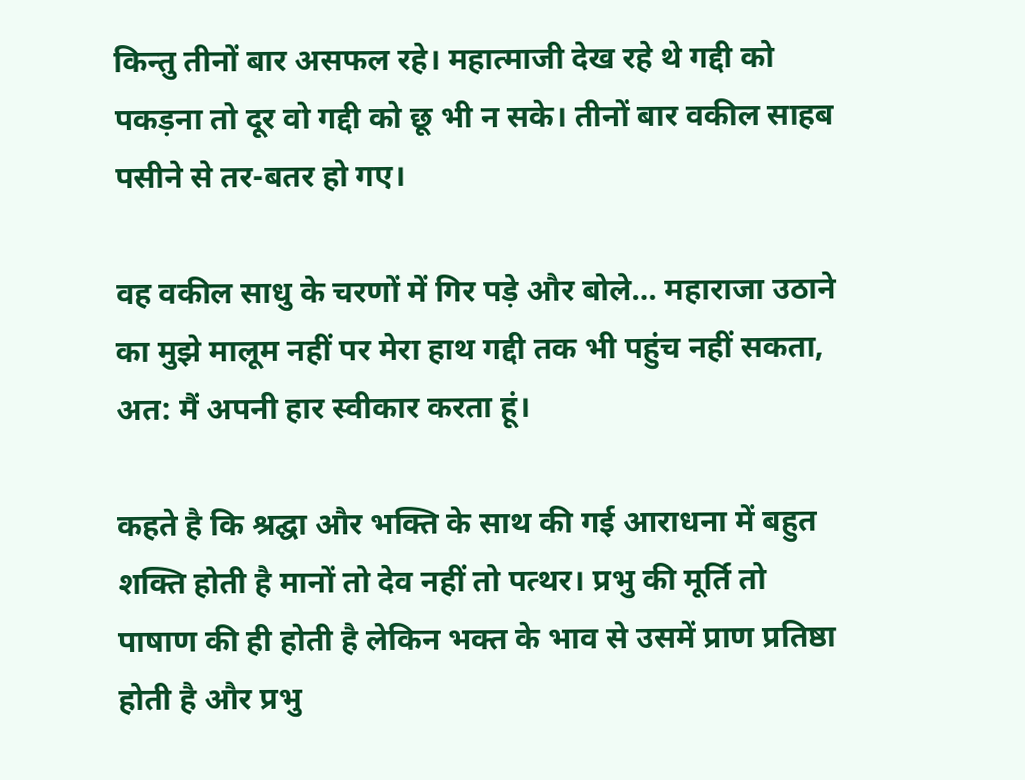किन्तु तीनों बार असफल रहे। महात्माजी देख रहे थे गद्दी को पकड़ना तो दूर वो गद्दी को छू भी न सके। तीनों बार वकील साहब पसीने से तर-बतर हो गए।

वह वकील साधु के चरणों में गिर पड़े और बोले… महाराजा उठाने का मुझे मालूम नहीं पर मेरा हाथ गद्दी तक भी पहुंच नहीं सकता, अत: मैं अपनी हार स्वीकार करता हूं।

कहते है कि श्रद्घा और भक्ति के साथ की गई आराधना में बहुत शक्ति होती है मानों तो देव नहीं तो पत्थर। प्रभु की मूर्ति तो पाषाण की ही होती है लेकिन भक्त के भाव से उसमें प्राण प्रतिष्ठा होती है और प्रभु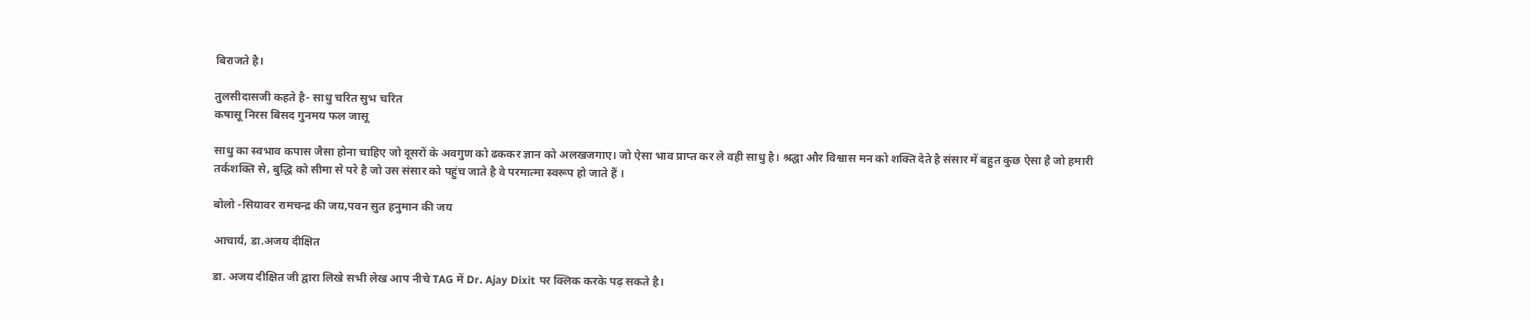बिराजते है।

तुलसीदासजी कहते है- साधु चरित सुभ चरित
कषासू निरस बिसद गुनमय फल जासू

साधु का स्वभाव कपास जैसा होना चाहिए जो दूसरों के अवगुण को ढककर ज्ञान को अलखजगाए। जो ऐसा भाव प्राप्त कर ले वही साधु है। श्रद्घा और विश्वास मन को शक्ति देते है संसार में बहुत कुछ ऐसा है जो हमारी तर्कशक्ति से, बुद्धि को सीमा से परे है जो उस संसार को पहुंच जाते है वे परमात्मा स्वरूप हो जाते हैं ।

बोलो -सियावर रामचन्द्र की जय,पवन सुत हनुमान की जय

आचार्य, डा.अजय दीक्षित

डा. अजय दीक्षित जी द्वारा लिखे सभी लेख आप नीचे TAG में Dr. Ajay Dixit पर क्लिक करके पढ़ सकते है।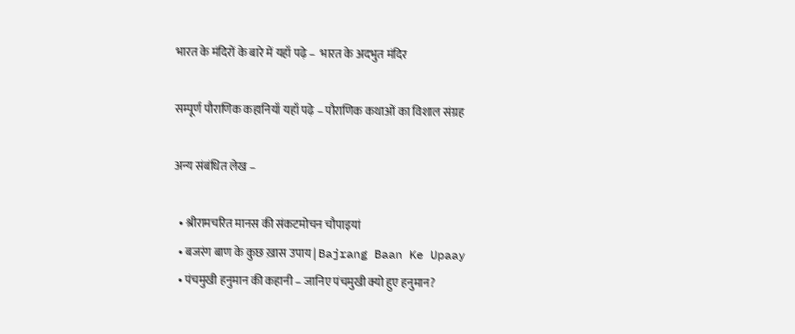भारत के मंदिरों के बारे में यहाँ पढ़े –  भारत के अदभुत मंदिर

सम्पूर्ण पौराणिक कहानियाँ यहाँ पढ़े – पौराणिक कथाओं का विशाल संग्रह

अन्य संबंधित लेख –

  • श्रीरामचरित मानस की संकटमोचन चौपाइयां
  • बजरंग बाण के कुछ ख़ास उपाय | Bajrang Baan Ke Upaay
  • पंचमुखी हनुमान की कहानी – जानिए पंचमुखी क्यो हुए हनुमान?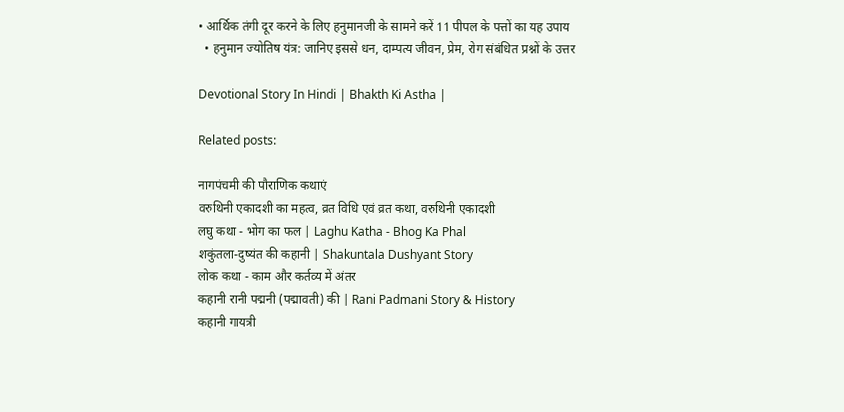• आर्थिक तंगी दूर करने के लिए हनुमानजी के सामने करें 11 पीपल के पत्तों का यह उपाय
  • हनुमान ज्योतिष यंत्र: जानिए इससे धन, दाम्पत्य जीवन, प्रेम, रोग संबंधित प्रश्नों के उत्तर

Devotional Story In Hindi | Bhakth Ki Astha |

Related posts:

नागपंचमी की पौराणिक कथाएं
वरुथिनी एकादशी का महत्व, व्रत विधि एवं व्रत कथा, वरुथिनी एकादशी
लघु कथा - भोग का फल | Laghu Katha - Bhog Ka Phal
शकुंतला-दुष्यंत की कहानी | Shakuntala Dushyant Story
लोक कथा - काम और कर्तव्य में अंतर
कहानी रानी पद्मनी (पद्मावती) की | Rani Padmani Story & History
कहानी गायत्री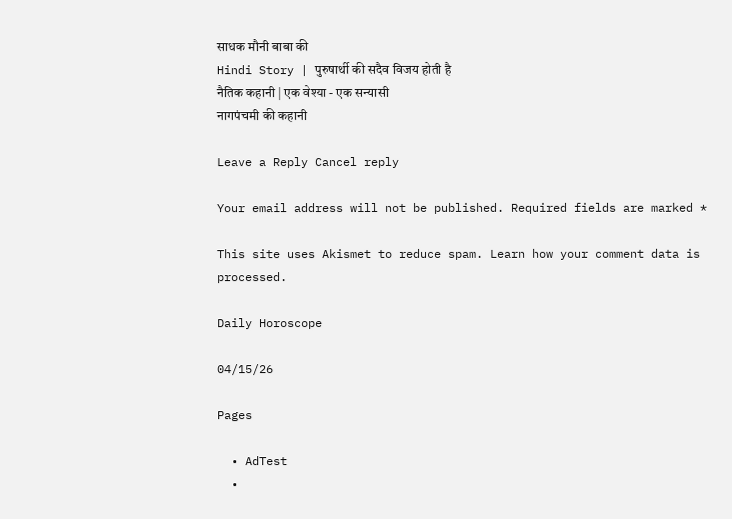साधक मौनी बाबा की
Hindi Story | पुरुषार्थी की सदैव विजय होती है
नैतिक कहानी | एक वेश्या - एक सन्यासी
नागपंचमी की कहानी

Leave a Reply Cancel reply

Your email address will not be published. Required fields are marked *

This site uses Akismet to reduce spam. Learn how your comment data is processed.

Daily Horoscope

04/15/26

Pages

  • AdTest
  •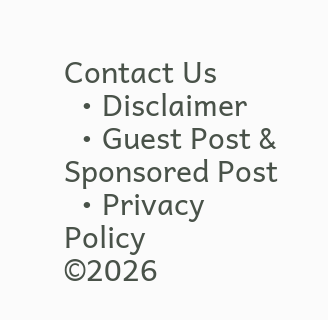Contact Us
  • Disclaimer
  • Guest Post & Sponsored Post
  • Privacy Policy
©2026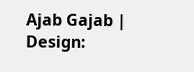Ajab Gajab | Design: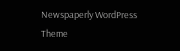Newspaperly WordPress Theme